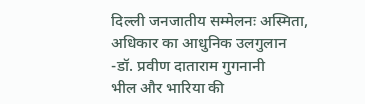दिल्ली जनजातीय सम्मेलनः अस्मिता, अधिकार का आधुनिक उलगुलान
-डॉ. प्रवीण दाताराम गुगनानी
भील और भारिया की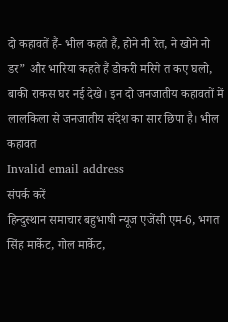दो कहावतें हैं- भील कहते हैं, होने नी रेत, ने खोने नो डर” और भारिया कहते हैं डोकरी मरिगे त कए घलो, बाकी राकस घर नई देखे। इन दो जनजातीय कहावतों में लालकिला से जनजातीय संदेश का सार छिपा है। भील कहावत
Invalid email address
संपर्क करें
हिन्दुस्थान समाचार बहुभाषी न्यूज एजेंसी एम-6, भगत सिंह मार्केट, गोल मार्केट,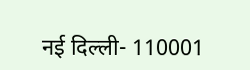नई दिल्ली- 110001